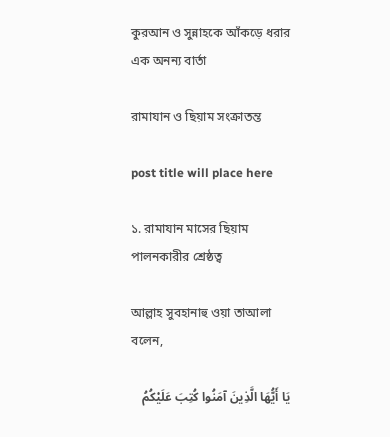কুরআন ও সুন্নাহকে আঁকড়ে ধরার এক অনন্য বার্তা

রামাযান ও ছিয়াম সংক্রাতন্ত

post title will place here

১. রামাযান মাসের ছিয়াম পালনকারীর শ্রেষ্ঠত্ব

আল্লাহ সুবহানাহু ওয়া তাআলা বলেন,

يَا أَيُّهَا الَّذِينَ آمَنُوا كُتِبَ عَلَيْكُمُ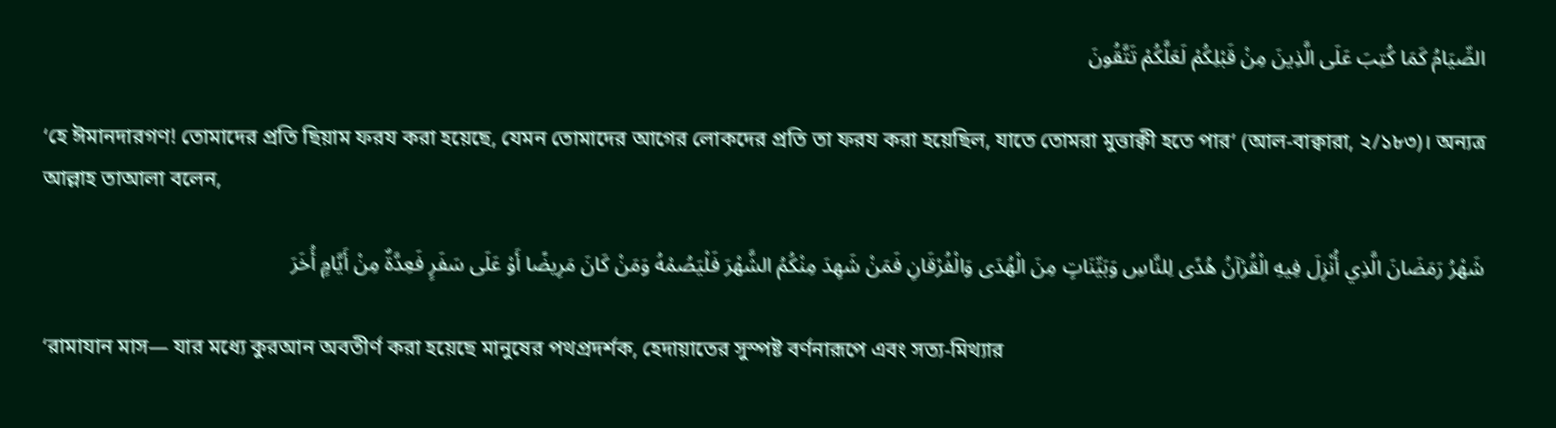الصِّيَامُ كَمَا كُتِبَ عَلَى الَّذِينَ مِنْ قَبْلِكُمْ لَعَلَّكُمْ تَتَّقُونَ

‘হে ঈমানদারগণ! তোমাদের প্রতি ছিয়াম ফরয করা হয়েছে, যেমন তোমাদের আগের লোকদের প্রতি তা ফরয করা হয়েছিল, যাতে তোমরা মুত্তাক্বী হতে পার’ (আল-বাক্বারা, ২/১৮৩)। অন্যত্র আল্লাহ তাআলা বলেন,

شَهْرُ رَمَضَانَ الَّذِي أُنْزِلَ فِيهِ الْقُرْآنُ هُدًى لِلنَّاسِ وَبَيِّنَاتٍ مِنَ الْهُدَى وَالْفُرْقَانِ فَمَنْ شَهِدَ مِنْكُمُ الشَّهْرَ فَلْيَصُمْهُ وَمَنْ كَانَ مَرِيضًا أَوْ عَلَى سَفَرٍ فَعِدَّةٌ مِنْ أَيَّامٍ أُخَرَ

‘রামাযান মাস— যার মধ্যে কুরআন অবতীর্ণ করা হয়েছে মানুষের পথপ্রদর্শক, হেদায়াতের সুস্পষ্ট বর্ণনারূপে এবং সত্য-মিথ্যার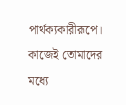পার্থক্যকারীরূপে। কাজেই তোমাদের মধ্যে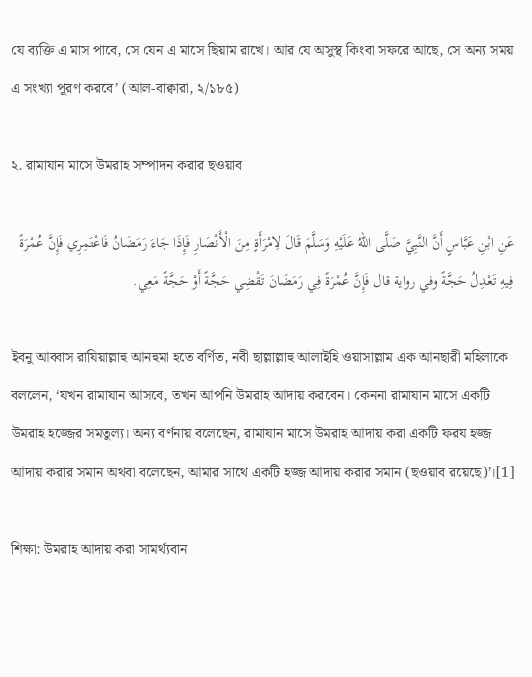যে ব্যক্তি এ মাস পাবে, সে যেন এ মাসে ছিয়াম রাখে। আর যে অসুস্থ কিংবা সফরে আছে, সে অন্য সময় এ সংখ্যা পূরণ করবে’ (আল-বাক্বারা, ২/১৮৫)

২. রামাযান মাসে উমরাহ সম্পাদন করার ছওয়াব

عَنِ ابْنِ عَبَّاسٍ أَنَّ النَّبِيَّ صَلَّى اللهُ عَلَيْهِ وَسَلَّمَ قَالَ لِامْرَأَةٍ مِنَ الْأَنْصَارِ فَإِذَا جَاءَ رَمَضَانُ فَاعْتَمِرِي فَإِنَّ عُمْرَةً فِيهِ تَعْدِلُ حَجَّةً وفي رواية قال فَإِنَّ عُمْرَةً فِي رَمَضَانَ تَقْضِي حَجَّةً أَوْ حَجَّةً مَعِي.

ইবনু আব্বাস রাযিয়াল্লাহু আনহুমা হতে বর্ণিত, নবী ছাল্লাল্লাহু আলাইহি ওয়াসাল্লাম এক আনছারী মহিলাকে বললেন, ‘যখন রামাযান আসবে, তখন আপনি উমরাহ আদায় করবেন। কেননা রামাযান মাসে একটি উমরাহ হজ্জের সমতুল্য। অন্য বর্ণনায় বলেছেন, রামাযান মাসে উমরাহ আদায় করা একটি ফরয হজ্জ আদায় করার সমান অথবা বলেছেন, আমার সাথে একটি হজ্জ আদায় করার সমান (ছওয়াব রয়েছে)’।[1]

শিক্ষা: উমরাহ আদায় করা সামর্থ্যবান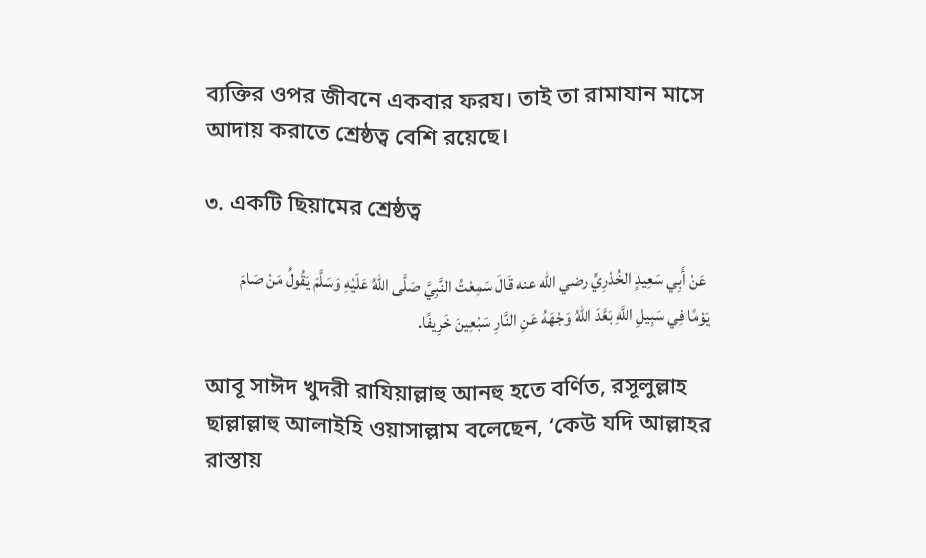ব্যক্তির ওপর জীবনে একবার ফরয। তাই তা রামাযান মাসে আদায় করাতে শ্রেষ্ঠত্ব বেশি রয়েছে।

৩. একটি ছিয়ামের শ্রেষ্ঠত্ব

 عَنْ أَبِي سَعِيدٍ الخُدْرِيِّ رضي الله عنه قَالَ سَمِعْتُ النَّبِيَّ صَلَّى اللهُ عَلَيْهِ وَسَلَّمَ يَقُولُ مَنْ صَامَ يَوْمًا فِي سَبِيلِ اللَّهِ بَعَّدَ اللهُ وَجْهَهُ عَنِ النَّارِ سَبْعِينَ خَرِيفًا.

আবূ সাঈদ খুদরী রাযিয়াল্লাহু আনহু হতে বর্ণিত, রসূলুল্লাহ ছাল্লাল্লাহু আলাইহি ওয়াসাল্লাম বলেছেন, ‘কেউ যদি আল্লাহর রাস্তায়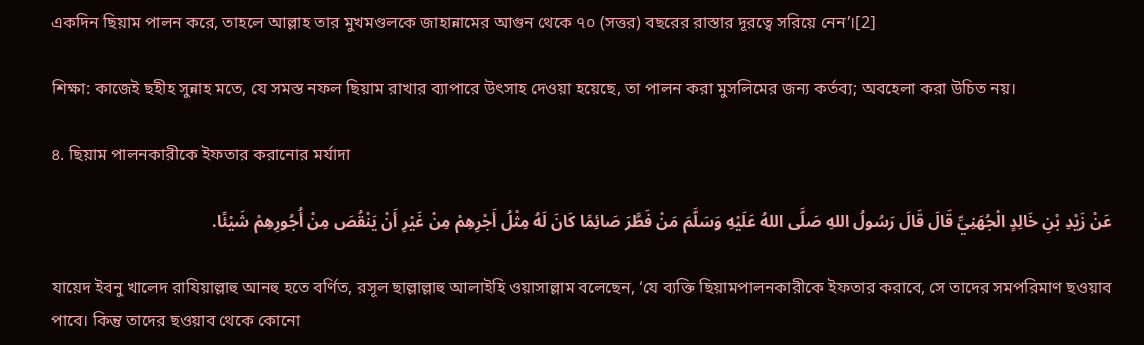একদিন ছিয়াম পালন করে, তাহলে আল্লাহ তার মুখমণ্ডলকে জাহান্নামের আগুন থেকে ৭০ (সত্তর) বছরের রাস্তার দূরত্বে সরিয়ে নেন’।[2]

শিক্ষা: কাজেই ছহীহ সুন্নাহ মতে, যে সমস্ত নফল ছিয়াম রাখার ব্যাপারে উৎসাহ দেওয়া হয়েছে, তা পালন করা মুসলিমের জন্য কর্তব্য; অবহেলা করা উচিত নয়।

৪. ছিয়াম পালনকারীকে ইফতার করানোর মর্যাদা

عَنْ زَيْدِ بْنِ خَالِدٍ الْجُهَنِيِّ قَالَ قَالَ رَسُولُ اللهِ صَلَّى اللهُ عَلَيْهِ وَسَلَّمَ مَنْ فَطَّرَ صَائِمًا كَانَ لَهُ مِثْلُ أَجْرِهِمْ مِنْ غَيْرِ أَنْ يَنْقُصَ مِنْ أُجُورِهِمْ شَيْئًا.

যায়েদ ইবনু খালেদ রাযিয়াল্লাহু আনহু হতে বর্ণিত, রসূল ছাল্লাল্লাহু আলাইহি ওয়াসাল্লাম বলেছেন, ‘যে ব্যক্তি ছিয়ামপালনকারীকে ইফতার করাবে, সে তাদের সমপরিমাণ ছওয়াব পাবে। কিন্তু তাদের ছওয়াব থেকে কোনো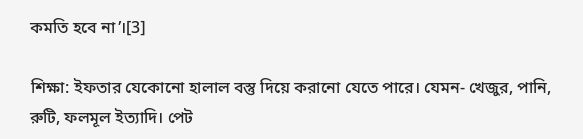কমতি হবে না’।[3]

শিক্ষা: ইফতার যেকোনো হালাল বস্তু দিয়ে করানো যেতে পারে। যেমন- খেজুর, পানি, রুটি, ফলমূল ইত্যাদি। পেট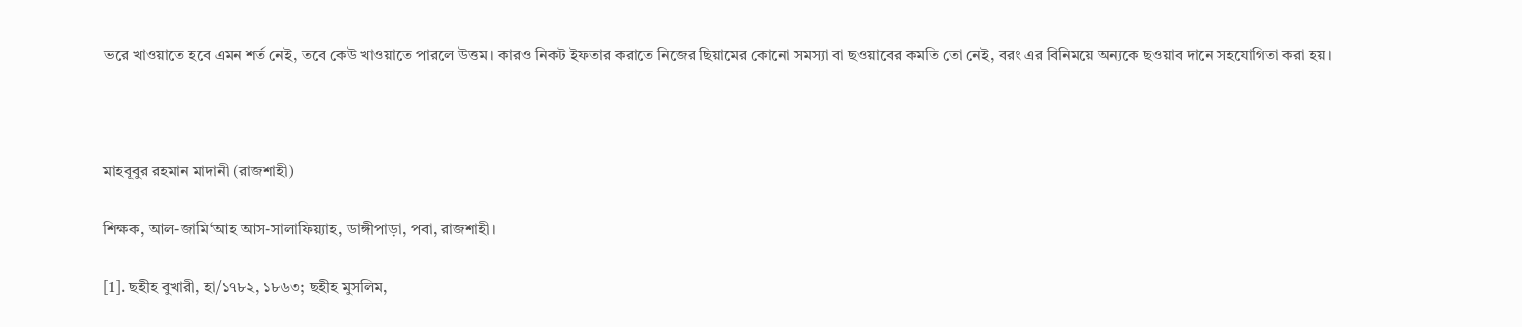ভরে খাওয়াতে হবে এমন শর্ত নেই, তবে কেউ খাওয়াতে পারলে উত্তম। কারও নিকট ইফতার করাতে নিজের ছিয়ামের কোনো সমস্যা বা ছওয়াবের কমতি তো নেই, বরং এর বিনিময়ে অন্যকে ছওয়াব দানে সহযোগিতা করা হয়।



মাহবূবুর রহমান মাদানী (রাজশাহী)

শিক্ষক, আল-জামি‘আহ আস-সালাফিয়্যাহ, ডাঙ্গীপাড়া, পবা, রাজশাহী।

[1]. ছহীহ বুখারী, হা/১৭৮২, ১৮৬৩; ছহীহ মুসলিম,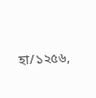হা/১২৫৬,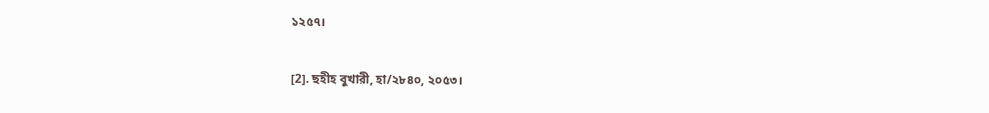১২৫৭।

[2]. ছহীহ বুখারী, হা/২৮৪০, ২০৫৩।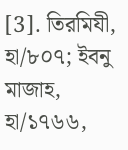[3]. তিরমিযী, হা/৮০৭; ইবনু মাজাহ, হা/১৭৬৬,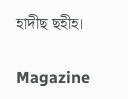হাদীছ ছহীহ।

Magazine